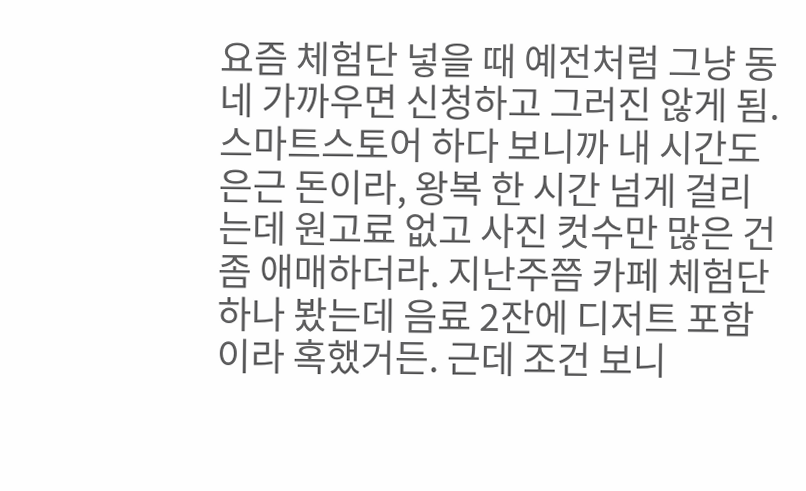요즘 체험단 넣을 때 예전처럼 그냥 동네 가까우면 신청하고 그러진 않게 됨. 스마트스토어 하다 보니까 내 시간도 은근 돈이라, 왕복 한 시간 넘게 걸리는데 원고료 없고 사진 컷수만 많은 건 좀 애매하더라. 지난주쯤 카페 체험단 하나 봤는데 음료 2잔에 디저트 포함이라 혹했거든. 근데 조건 보니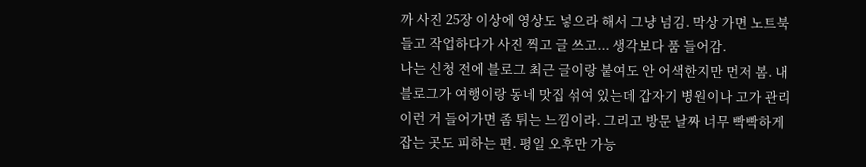까 사진 25장 이상에 영상도 넣으라 해서 그냥 넘김. 막상 가면 노트북 들고 작업하다가 사진 찍고 글 쓰고... 생각보다 품 들어감.
나는 신청 전에 블로그 최근 글이랑 붙여도 안 어색한지만 먼저 봄. 내 블로그가 여행이랑 동네 맛집 섞여 있는데 갑자기 병원이나 고가 관리 이런 거 들어가면 좀 튀는 느낌이라. 그리고 방문 날짜 너무 빡빡하게 잡는 곳도 피하는 편. 평일 오후만 가능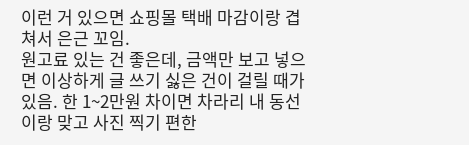이런 거 있으면 쇼핑몰 택배 마감이랑 겹쳐서 은근 꼬임.
원고료 있는 건 좋은데, 금액만 보고 넣으면 이상하게 글 쓰기 싫은 건이 걸릴 때가 있음. 한 1~2만원 차이면 차라리 내 동선이랑 맞고 사진 찍기 편한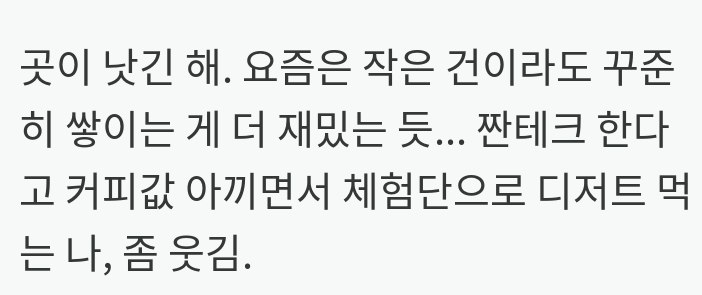곳이 낫긴 해. 요즘은 작은 건이라도 꾸준히 쌓이는 게 더 재밌는 듯... 짠테크 한다고 커피값 아끼면서 체험단으로 디저트 먹는 나, 좀 웃김.